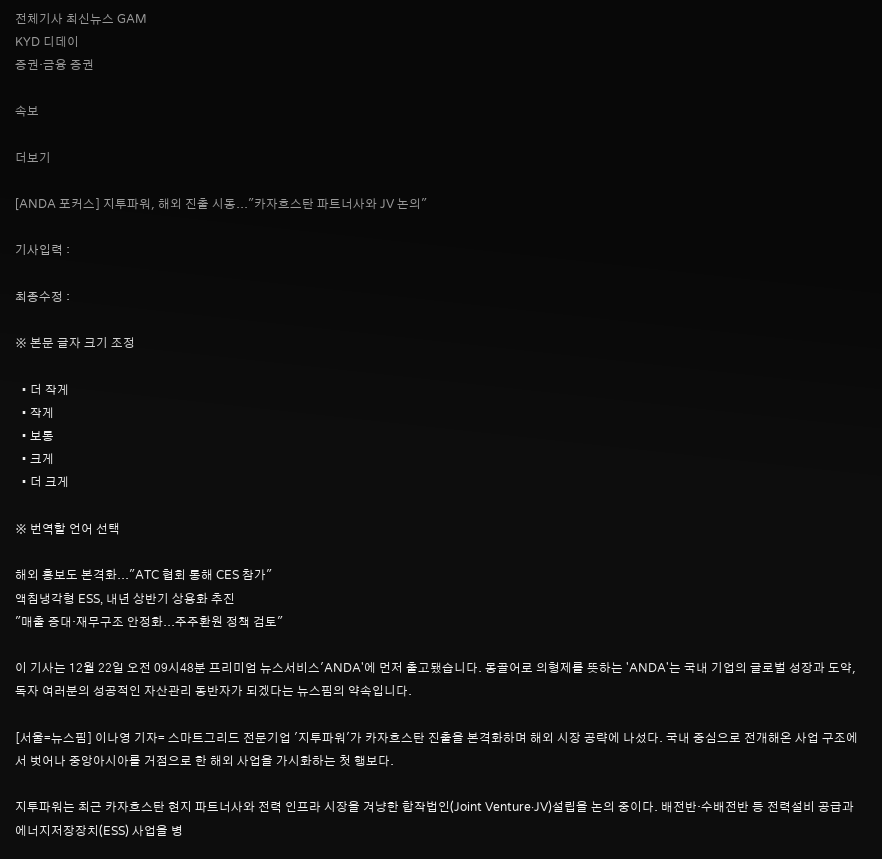전체기사 최신뉴스 GAM
KYD 디데이
증권·금융 증권

속보

더보기

[ANDA 포커스] 지투파워, 해외 진출 시동..."카자흐스탄 파트너사와 JV 논의"

기사입력 :

최종수정 :

※ 본문 글자 크기 조정

  • 더 작게
  • 작게
  • 보통
  • 크게
  • 더 크게

※ 번역할 언어 선택

해외 홍보도 본격화..."ATC 협회 통해 CES 참가"
액침냉각형 ESS, 내년 상반기 상용화 추진
"매출 증대·재무구조 안정화...주주환원 정책 검토"

이 기사는 12월 22일 오전 09시48분 프리미엄 뉴스서비스'ANDA'에 먼저 출고됐습니다. 몽골어로 의형제를 뜻하는 'ANDA'는 국내 기업의 글로벌 성장과 도약, 독자 여러분의 성공적인 자산관리 동반자가 되겠다는 뉴스핌의 약속입니다.

[서울=뉴스핌] 이나영 기자= 스마트그리드 전문기업 '지투파워'가 카자흐스탄 진출을 본격화하며 해외 시장 공략에 나섰다. 국내 중심으로 전개해온 사업 구조에서 벗어나 중앙아시아를 거점으로 한 해외 사업을 가시화하는 첫 행보다.

지투파워는 최근 카자흐스탄 현지 파트너사와 전력 인프라 시장을 겨냥한 합작법인(Joint Venture·JV)설립을 논의 중이다. 배전반·수배전반 등 전력설비 공급과 에너지저장장치(ESS) 사업을 병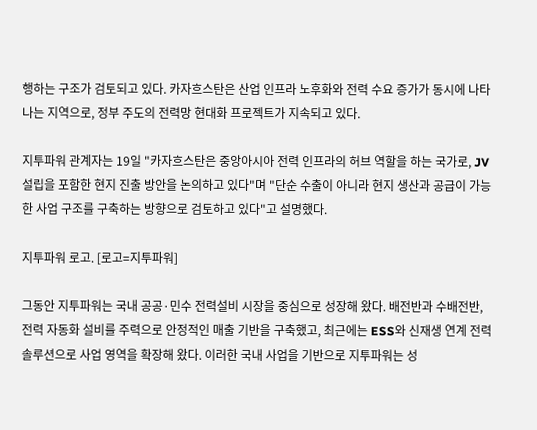행하는 구조가 검토되고 있다. 카자흐스탄은 산업 인프라 노후화와 전력 수요 증가가 동시에 나타나는 지역으로, 정부 주도의 전력망 현대화 프로젝트가 지속되고 있다.

지투파워 관계자는 19일 "카자흐스탄은 중앙아시아 전력 인프라의 허브 역할을 하는 국가로, JV 설립을 포함한 현지 진출 방안을 논의하고 있다"며 "단순 수출이 아니라 현지 생산과 공급이 가능한 사업 구조를 구축하는 방향으로 검토하고 있다"고 설명했다.

지투파워 로고. [로고=지투파워]

그동안 지투파워는 국내 공공·민수 전력설비 시장을 중심으로 성장해 왔다. 배전반과 수배전반, 전력 자동화 설비를 주력으로 안정적인 매출 기반을 구축했고, 최근에는 ESS와 신재생 연계 전력 솔루션으로 사업 영역을 확장해 왔다. 이러한 국내 사업을 기반으로 지투파워는 성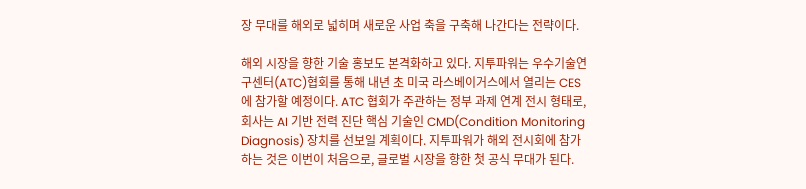장 무대를 해외로 넓히며 새로운 사업 축을 구축해 나간다는 전략이다.

해외 시장을 향한 기술 홍보도 본격화하고 있다. 지투파워는 우수기술연구센터(ATC)협회를 통해 내년 초 미국 라스베이거스에서 열리는 CES에 참가할 예정이다. ATC 협회가 주관하는 정부 과제 연계 전시 형태로, 회사는 AI 기반 전력 진단 핵심 기술인 CMD(Condition Monitoring Diagnosis) 장치를 선보일 계획이다. 지투파워가 해외 전시회에 참가하는 것은 이번이 처음으로, 글로벌 시장을 향한 첫 공식 무대가 된다.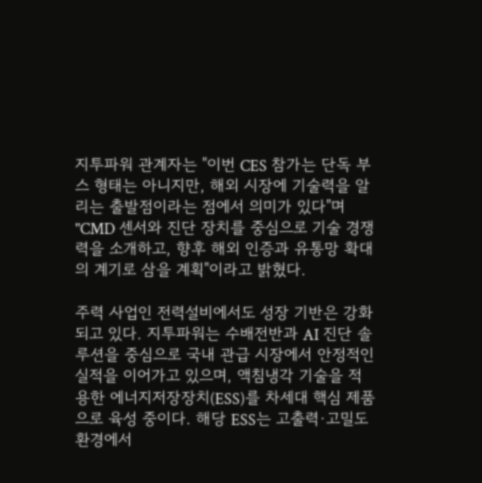지투파워 관계자는 "이번 CES 참가는 단독 부스 형태는 아니지만, 해외 시장에 기술력을 알리는 출발점이라는 점에서 의미가 있다"며 "CMD 센서와 진단 장치를 중심으로 기술 경쟁력을 소개하고, 향후 해외 인증과 유통망 확대의 계기로 삼을 계획"이라고 밝혔다.

주력 사업인 전력설비에서도 성장 기반은 강화되고 있다. 지투파워는 수배전반과 AI 진단 솔루션을 중심으로 국내 관급 시장에서 안정적인 실적을 이어가고 있으며, 액침냉각 기술을 적용한 에너지저장장치(ESS)를 차세대 핵심 제품으로 육성 중이다. 해당 ESS는 고출력·고밀도 환경에서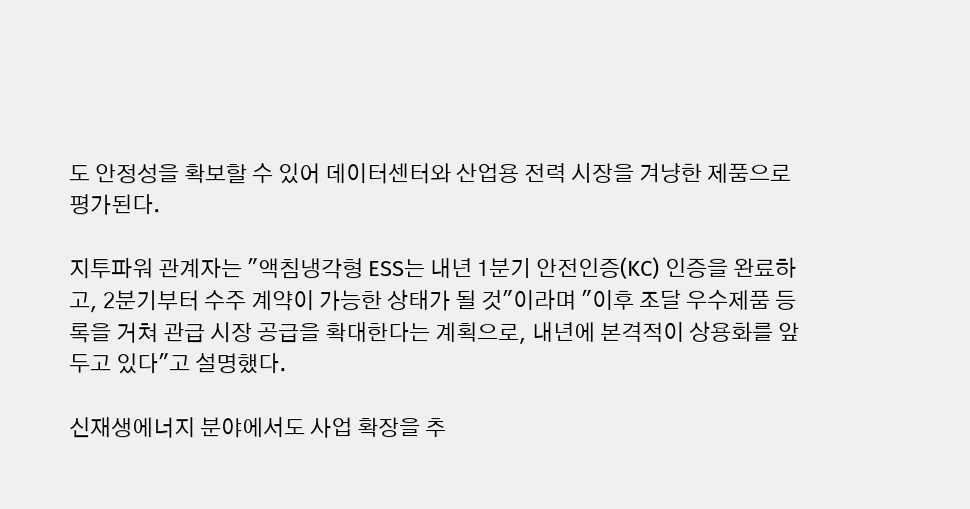도 안정성을 확보할 수 있어 데이터센터와 산업용 전력 시장을 겨냥한 제품으로 평가된다.

지투파워 관계자는 "액침냉각형 ESS는 내년 1분기 안전인증(KC) 인증을 완료하고, 2분기부터 수주 계약이 가능한 상태가 될 것"이라며 "이후 조달 우수제품 등록을 거쳐 관급 시장 공급을 확대한다는 계획으로, 내년에 본격적이 상용화를 앞두고 있다"고 설명했다.

신재생에너지 분야에서도 사업 확장을 추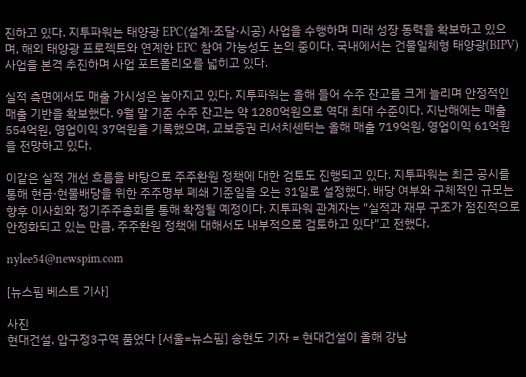진하고 있다. 지투파워는 태양광 EPC(설계·조달·시공) 사업을 수행하며 미래 성장 동력을 확보하고 있으며, 해외 태양광 프로젝트와 연계한 EPC 참여 가능성도 논의 중이다. 국내에서는 건물일체형 태양광(BIPV) 사업을 본격 추진하며 사업 포트폴리오를 넓히고 있다.

실적 측면에서도 매출 가시성은 높아지고 있다. 지투파워는 올해 들어 수주 잔고를 크게 늘리며 안정적인 매출 기반을 확보했다. 9월 말 기준 수주 잔고는 약 1280억원으로 역대 최대 수준이다. 지난해에는 매출 554억원, 영업이익 37억원을 기록했으며, 교보증권 리서치센터는 올해 매출 719억원, 영업이익 61억원을 전망하고 있다.

이같은 실적 개선 흐름을 바탕으로 주주환원 정책에 대한 검토도 진행되고 있다. 지투파워는 최근 공시를 통해 현금·현물배당을 위한 주주명부 폐쇄 기준일을 오는 31일로 설정했다. 배당 여부와 구체적인 규모는 향후 이사회와 정기주주총회를 통해 확정될 예정이다. 지투파워 관계자는 "실적과 재무 구조가 점진적으로 안정화되고 있는 만큼, 주주환원 정책에 대해서도 내부적으로 검토하고 있다"고 전했다.

nylee54@newspim.com

[뉴스핌 베스트 기사]

사진
현대건설, 압구정3구역 품었다 [서울=뉴스핌] 송현도 기자 = 현대건설이 올해 강남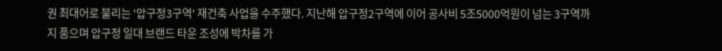권 최대어로 불리는 '압구정3구역' 재건축 사업을 수주했다. 지난해 압구정2구역에 이어 공사비 5조5000억원이 넘는 3구역까지 품으며 압구정 일대 브랜드 타운 조성에 박차를 가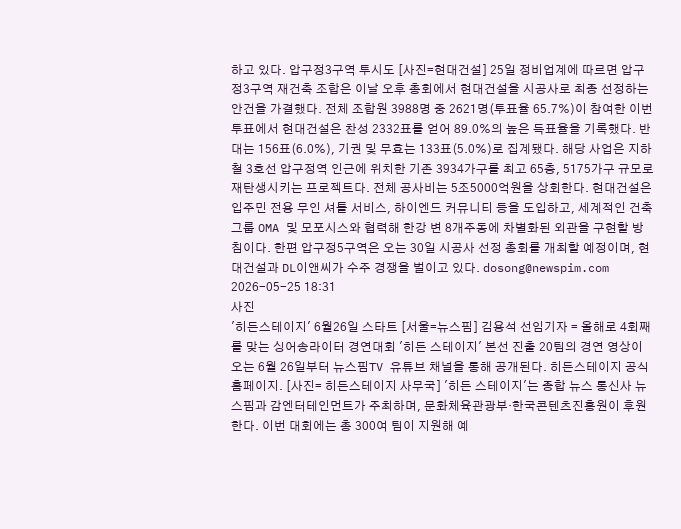하고 있다. 압구정3구역 투시도 [사진=현대건설] 25일 정비업계에 따르면 압구정3구역 재건축 조합은 이날 오후 총회에서 현대건설을 시공사로 최종 선정하는 안건을 가결했다. 전체 조합원 3988명 중 2621명(투표율 65.7%)이 참여한 이번 투표에서 현대건설은 찬성 2332표를 얻어 89.0%의 높은 득표율을 기록했다. 반대는 156표(6.0%), 기권 및 무효는 133표(5.0%)로 집계됐다. 해당 사업은 지하철 3호선 압구정역 인근에 위치한 기존 3934가구를 최고 65층, 5175가구 규모로 재탄생시키는 프로젝트다. 전체 공사비는 5조5000억원을 상회한다. 현대건설은 입주민 전용 무인 셔틀 서비스, 하이엔드 커뮤니티 등을 도입하고, 세계적인 건축 그룹 OMA 및 모포시스와 협력해 한강 변 8개주동에 차별화된 외관을 구현할 방침이다. 한편 압구정5구역은 오는 30일 시공사 선정 총회를 개최할 예정이며, 현대건설과 DL이앤씨가 수주 경쟁을 벌이고 있다. dosong@newspim.com 2026-05-25 18:31
사진
'히든스테이지' 6월26일 스타트 [서울=뉴스핌] 김용석 선임기자 = 올해로 4회째를 맞는 싱어송라이터 경연대회 '히든 스테이지' 본선 진출 20팀의 경연 영상이 오는 6월 26일부터 뉴스핌TV 유튜브 채널을 통해 공개된다. 히든스테이지 공식 홈페이지. [사진= 히든스테이지 사무국] '히든 스테이지'는 종합 뉴스 통신사 뉴스핌과 감엔터테인먼트가 주최하며, 문화체육관광부·한국콘텐츠진흥원이 후원한다. 이번 대회에는 총 300여 팀이 지원해 예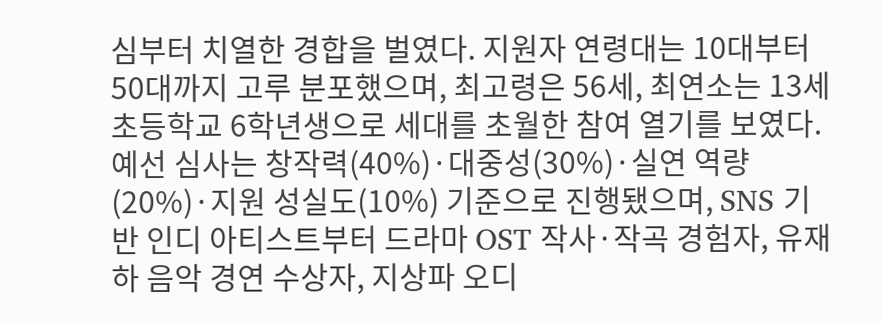심부터 치열한 경합을 벌였다. 지원자 연령대는 10대부터 50대까지 고루 분포했으며, 최고령은 56세, 최연소는 13세 초등학교 6학년생으로 세대를 초월한 참여 열기를 보였다. 예선 심사는 창작력(40%)·대중성(30%)·실연 역량(20%)·지원 성실도(10%) 기준으로 진행됐으며, SNS 기반 인디 아티스트부터 드라마 OST 작사·작곡 경험자, 유재하 음악 경연 수상자, 지상파 오디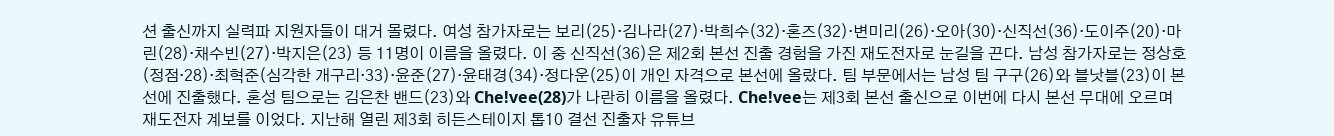션 출신까지 실력파 지원자들이 대거 몰렸다. 여성 참가자로는 보리(25)·김나라(27)·박희수(32)·혼즈(32)·변미리(26)·오아(30)·신직선(36)·도이주(20)·마린(28)·채수빈(27)·박지은(23) 등 11명이 이름을 올렸다. 이 중 신직선(36)은 제2회 본선 진출 경험을 가진 재도전자로 눈길을 끈다. 남성 참가자로는 정상호(정점·28)·최혁준(심각한 개구리·33)·윤준(27)·윤태경(34)·정다운(25)이 개인 자격으로 본선에 올랐다. 팀 부문에서는 남성 팀 구구(26)와 블낫블(23)이 본선에 진출했다. 혼성 팀으로는 김은찬 밴드(23)와 Che!vee(28)가 나란히 이름을 올렸다. Che!vee는 제3회 본선 출신으로 이번에 다시 본선 무대에 오르며 재도전자 계보를 이었다. 지난해 열린 제3회 히든스테이지 톱10 결선 진출자 유튜브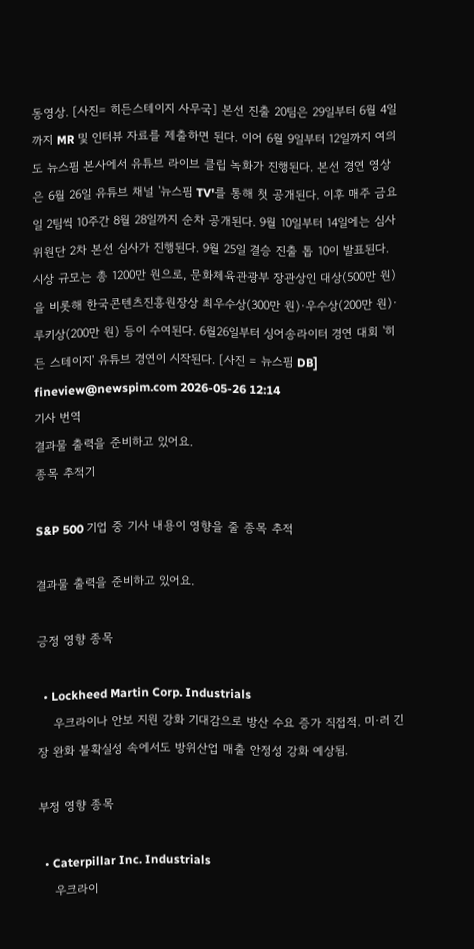동영상. [사진= 히든스테이지 사무국] 본선 진출 20팀은 29일부터 6월 4일까지 MR 및 인터뷰 자료를 제출하면 된다. 이어 6월 9일부터 12일까지 여의도 뉴스핌 본사에서 유튜브 라이브 클립 녹화가 진행된다. 본선 경연 영상은 6월 26일 유튜브 채널 '뉴스핌 TV'를 통해 첫 공개된다. 이후 매주 금요일 2팀씩 10주간 8월 28일까지 순차 공개된다. 9월 10일부터 14일에는 심사위원단 2차 본선 심사가 진행된다. 9월 25일 결승 진출 톱 10이 발표된다. 시상 규모는 총 1200만 원으로, 문화체육관광부 장관상인 대상(500만 원)을 비롯해 한국콘텐츠진흥원장상 최우수상(300만 원)·우수상(200만 원)·루키상(200만 원) 등이 수여된다. 6월26일부터 싱어송라이터 경연 대회 '히든 스테이지' 유튜브 경연이 시작된다. [사진 = 뉴스핌 DB] fineview@newspim.com 2026-05-26 12:14
기사 번역
결과물 출력을 준비하고 있어요.
종목 추적기

S&P 500 기업 중 기사 내용이 영향을 줄 종목 추적

결과물 출력을 준비하고 있어요.

긍정 영향 종목

  • Lockheed Martin Corp. Industrials
    우크라이나 안보 지원 강화 기대감으로 방산 수요 증가 직접적. 미·러 긴장 완화 불확실성 속에서도 방위산업 매출 안정성 강화 예상됨.

부정 영향 종목

  • Caterpillar Inc. Industrials
    우크라이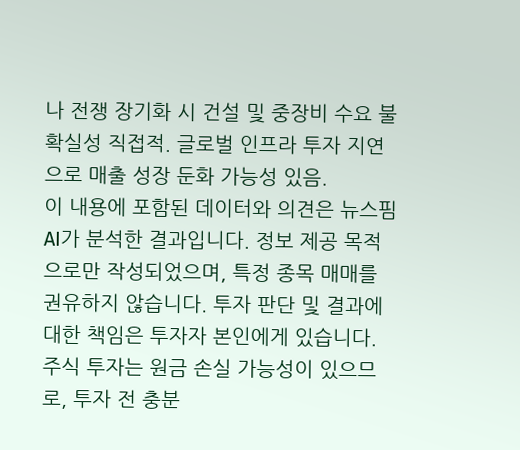나 전쟁 장기화 시 건설 및 중장비 수요 불확실성 직접적. 글로벌 인프라 투자 지연으로 매출 성장 둔화 가능성 있음.
이 내용에 포함된 데이터와 의견은 뉴스핌 AI가 분석한 결과입니다. 정보 제공 목적으로만 작성되었으며, 특정 종목 매매를 권유하지 않습니다. 투자 판단 및 결과에 대한 책임은 투자자 본인에게 있습니다. 주식 투자는 원금 손실 가능성이 있으므로, 투자 전 충분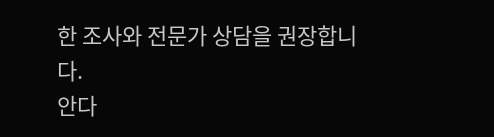한 조사와 전문가 상담을 권장합니다.
안다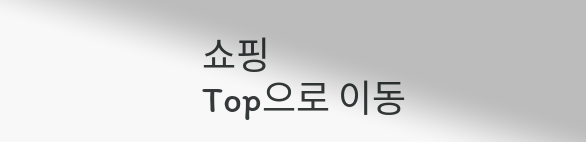쇼핑
Top으로 이동